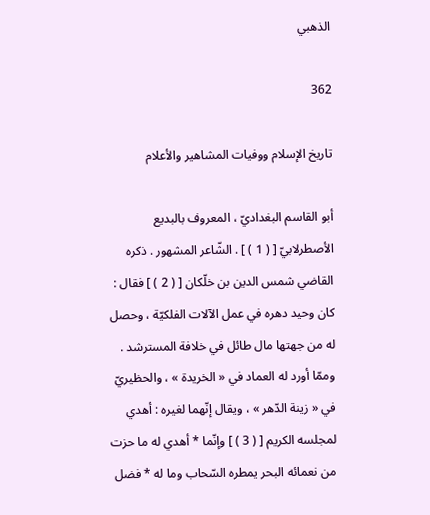الذهبي

362

تاريخ الإسلام ووفيات المشاهير والأعلام

أبو القاسم البغداديّ ، المعروف بالبديع الأصطرلابيّ [ ( 1 ) ] . الشّاعر المشهور . ذكره القاضي شمس الدين بن خلّكان [ ( 2 ) ] فقال : كان وحيد دهره في عمل الآلات الفلكيّة ، وحصل له من جهتها مال طائل في خلافة المسترشد . وممّا أورد له العماد في « الخريدة » ، والحظيريّ في « زينة الدّهر » ، ويقال إنّهما لغيره : أهدي لمجلسه الكريم [ ( 3 ) ] وإنّما * أهدي له ما حزت من نعمائه البحر يمطره السّحاب وما له * فضل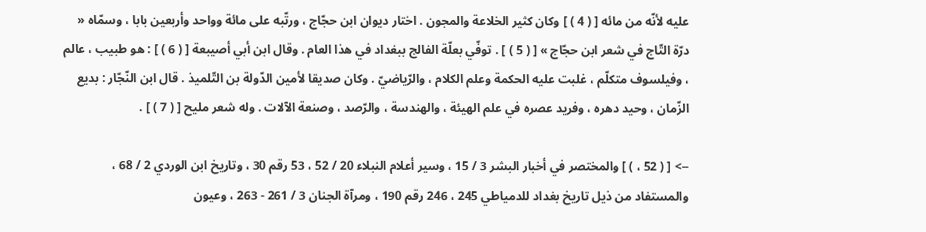عليه لأنّه من مائه [ ( 4 ) ] وكان كثير الخلاعة والمجون . اختار ديوان ابن حجّاج ، ورتّبه على مائة وواحد وأربعين بابا ، وسمّاه « درّة التّاج في شعر ابن حجّاج » [ ( 5 ) ] . توفّي بعلّة الفالج ببغداد في هذا العام . وقال ابن أبي أصيبعة [ ( 6 ) ] : هو طبيب ، عالم ، وفيلسوف متكلّم ، غلبت عليه الحكمة وعلم الكلام ، والرّياضيّ . وكان صديقا لأمين الدّولة بن التّلميذ . قال ابن النّجّار : بديع الزّمان ، وحيد دهره ، وفريد عصره في علم الهيئة ، والهندسة ، والرّصد ، وصنعة الآلات . وله شعر مليح [ ( 7 ) ] .

--> [ ( 52 ، ) ] والمختصر في أخبار البشر 3 / 15 ، وسير أعلام النبلاء 20 / 52 ، 53 رقم 30 ، وتاريخ ابن الوردي 2 / 68 ، والمستفاد من ذيل تاريخ بغداد للدمياطي 245 ، 246 رقم 190 ، ومرآة الجنان 3 / 261 - 263 ، وعيون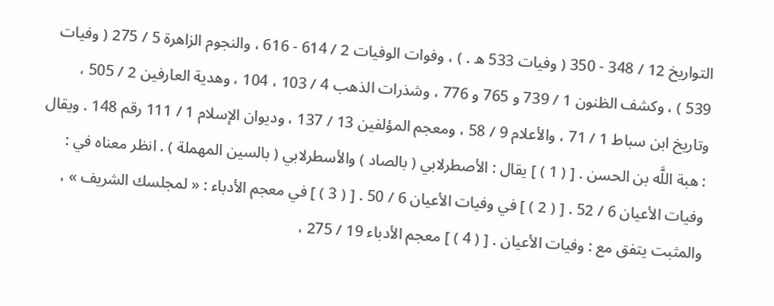التواريخ 12 / 348 - 350 ( وفيات 533 ه . ) ، وفوات الوفيات 2 / 614 - 616 ، والنجوم الزاهرة 5 / 275 ( وفيات 539 ) ، وكشف الظنون 1 / 739 و 765 و 776 ، وشذرات الذهب 4 / 103 ، 104 ، وهدية العارفين 2 / 505 ، وتاريخ ابن سباط 1 / 71 ، والأعلام 9 / 58 ، ومعجم المؤلفين 13 / 137 ، وديوان الإسلام 1 / 111 رقم 148 . ويقال : هبة اللَّه بن الحسن . [ ( 1 ) ] يقال : الأصطرلابي ( بالصاد ) والأسطرلابي ( بالسين المهملة ) . انظر معناه في : وفيات الأعيان 6 / 52 . [ ( 2 ) ] في وفيات الأعيان 6 / 50 . [ ( 3 ) ] في معجم الأدباء : « لمجلسك الشريف » ، والمثبت يتفق مع : وفيات الأعيان . [ ( 4 ) ] معجم الأدباء 19 / 275 ،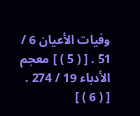وفيات الأعيان 6 / 51 . [ ( 5 ) ] معجم الأدباء 19 / 274 . [ ( 6 ) ]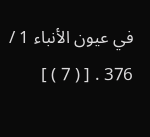في عيون الأنباء 1 / 376 . [ ( 7 ) ]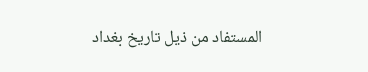المستفاد من ذيل تاريخ بغداد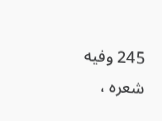245 وفيه شعره ،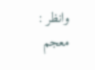وانظر : معجم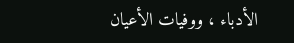الأدباء ، ووفيات الأعيان